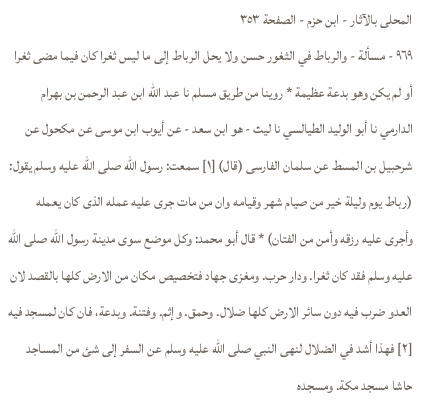المحلى بالآثار - ابن حزم - الصفحة ٣٥٣
٩٦٩ - مسألة - والرباط في الثغور حسن ولا يحل الرباط إلى ما ليس ثغرا كان فيما مضى ثغرا أو لم يكن وهو بدعة عظيمة * روينا من طريق مسلم نا عبد الله ابن عبد الرحمن بن بهرام الدارمي نا أبو الوليد الطيالسي نا ليث - هو ابن سعد - عن أيوب ابن موسى عن مكحول عن شرحبيل بن المسط عن سلمان الفارسى (قال) [١] سمعت: رسول الله صلى الله عليه وسلم يقول: (رباط يوم وليلة خير من صيام شهر وقيامه وان من مات جرى عليه عمله الذى كان يعمله وأجرى عليه رزقه وأمن من الفتان) * قال أبو محمد: وكل موضع سوى مدينة رسول الله صلى الله عليه وسلم فقد كان ثغرا. ودار حرب. ومغزى جهاد فتخصيص مكان من الارض كلها بالقصد لان العدو ضرب فيه دون سائر الارض كلها ضلال. وحمق. وإثم. وفتنة. وبدعة، فان كان لمسجد فيه [٢] فهذا أشد في الضلال لنهى النبي صلى الله عليه وسلم عن السفر إلى شئ من المساجد حاشا مسجد مكة. ومسجده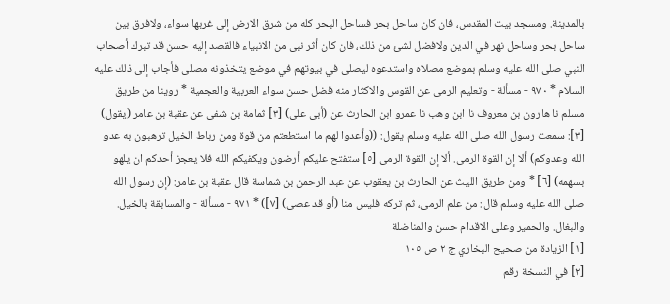بالمدينة. ومسجد بيت المقدس، فان كان ساحل بحر فساحل البحر كله من شرق الارض إلى غربها سواء، ولافرق بين ساحل بحر وساحل نهر في الدين ولافضل لشئ من ذلك، فان كان أثر نبى من الانبياء فالقصد إليه حسن قد تبرك أصحاب النبي صلى الله عليه وسلم بموضع مصلاه واستدعوه ليصلى في بيوتهم في موضع يتخذونه مصلى فأجاب إلى ذلك عليه السلام * ٩٧٠ - مسألة - وتعليم الرمى عن القوس والاكثار منه فضل حسن سواء العربية والعجمية * روينا من طريق مسلم نا هارون بن معروف نا ابن وهب نا عمرو ابن الحارث عن (أبى على) [٣] ثمامة بن شفى عن عقبة بن عامر (يقول) [٣]: سمعت رسول الله صلى الله عليه وسلم يقول: ((وأعدوا لهم ما استطعتم من قوة ومن رباط الخيل ترهبون به عدو الله وعدوكم) ألا إن القوة الرمى. ألا إن القوة الرمى [٥] ستفتح عليكم أرضون ويكفيكم الله فلا يعجز أحدكم ان يلهو بسهمه) [٦] * ومن طريق الليث عن الحارث بن يعقوب عن عبد الرحمن بن شماسة قال عقبة بن عامر: (إن رسول الله صلى الله عليه وسلم قال: من علم الرمى، ثم تركه فليس منا (أو قد عصى) [٧]) * ٩٧١ - مسألة - والمسابقة بالخيل. والبغال. والحمير وعلى الاقدام حسن والمناضلة
[١] الزيادة من صحيح البخاري ج ٢ ص ١٠٥
[٢] في النسخة رقم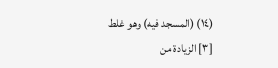(١٤) (المسجد فيه) وهو غلط
[٣] الزيادة من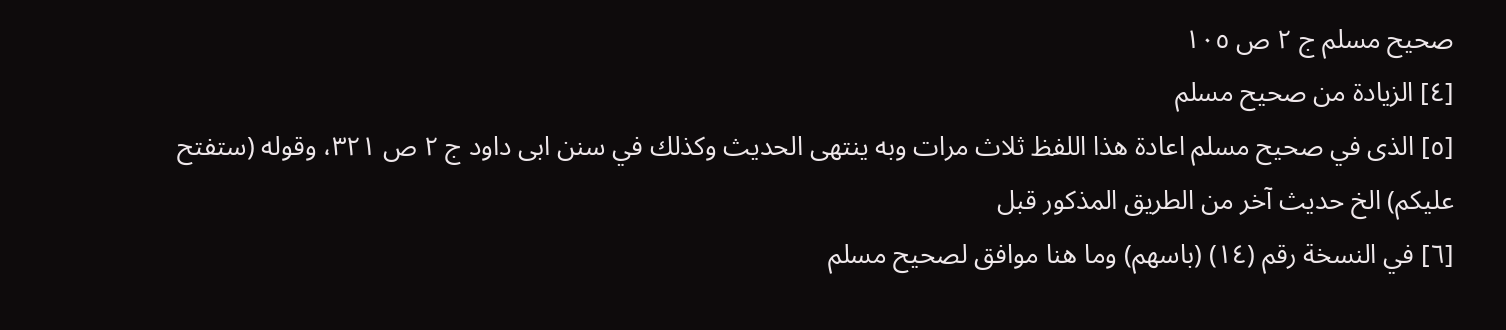صحيح مسلم ج ٢ ص ١٠٥
[٤] الزيادة من صحيح مسلم
[٥] الذى في صحيح مسلم اعادة هذا اللفظ ثلاث مرات وبه ينتهى الحديث وكذلك في سنن ابى داود ج ٢ ص ٣٢١، وقوله (ستفتح عليكم) الخ حديث آخر من الطريق المذكور قبل
[٦] في النسخة رقم (١٤) (باسهم) وما هنا موافق لصحيح مسلم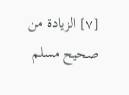[٧] الزيادة من صحيح مسلم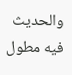والحديث فيه مطول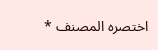اختصره المصنف *